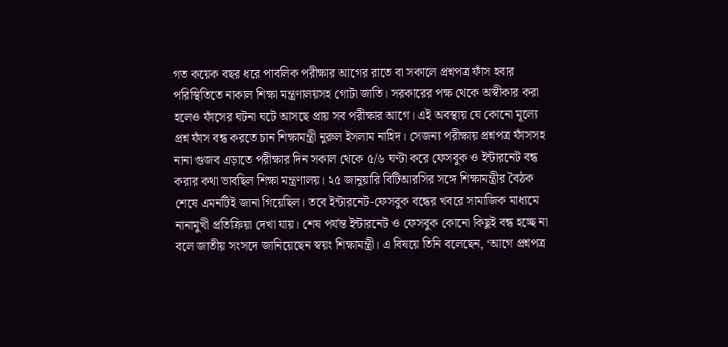গত কয়েক বছর ধরে পাবলিক পরীক্ষার আগের রাতে বা সকালে প্রশ্নপত্র ফাঁস হবার পরিস্থিতিতে নাকাল শিক্ষা মন্ত্রণালয়সহ গোটা জাতি। সরকারের পক্ষ থেকে অস্বীকার করা হলেও ফাঁসের ঘটনা ঘটে আসছে প্রায় সব পরীক্ষার আগে। এই অবস্থায় যে কোনো মূল্যে প্রশ্ন ফাঁস বন্ধ করতে চান শিক্ষামন্ত্রী নুরুল ইসলাম নাহিদ। সেজন্য পরীক্ষায় প্রশ্নপত্র ফাঁসসহ নানা গুজব এড়াতে পরীক্ষার দিন সকাল থেকে ৫/৬ ঘণ্টা করে ফেসবুক ও ইন্টারনেট বন্ধ করার কথা ভাবছিল শিক্ষা মন্ত্রণালয়। ২৫ জানুয়ারি বিটিআরসির সঙ্গে শিক্ষামন্ত্রীর বৈঠক শেষে এমনটিই জানা গিয়েছিল। তবে ইন্টারনেট-ফেসবুক বন্ধের খবরে সামাজিক মাধ্যমে নানামুখী প্রতিক্রিয়া দেখা যায়। শেষ পর্যন্ত ইন্টারনেট ও ফেসবুক কোনো কিছুই বন্ধ হচ্ছে না বলে জাতীয় সংসদে জানিয়েছেন স্বয়ং শিক্ষামন্ত্রী। এ বিষয়ে তিনি বলেছেন, ‘আগে প্রশ্নপত্র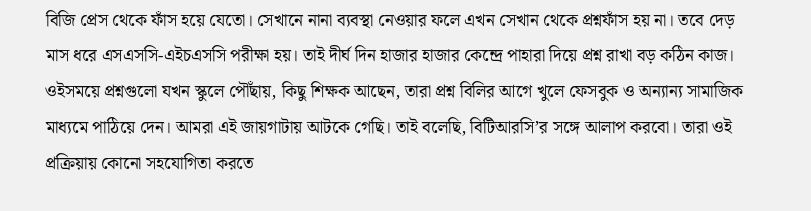বিজি প্রেস থেকে ফাঁস হয়ে যেতো। সেখানে নানা ব্যবস্থা নেওয়ার ফলে এখন সেখান থেকে প্রশ্নফাঁস হয় না। তবে দেড় মাস ধরে এসএসসি-এইচএসসি পরীক্ষা হয়। তাই দীর্ঘ দিন হাজার হাজার কেন্দ্রে পাহারা দিয়ে প্রশ্ন রাখা বড় কঠিন কাজ। ওইসময়ে প্রশ্নগুলো যখন স্কুলে পৌঁছায়, কিছু শিক্ষক আছেন, তারা প্রশ্ন বিলির আগে খুলে ফেসবুক ও অন্যান্য সামাজিক মাধ্যমে পাঠিয়ে দেন। আমরা এই জায়গাটায় আটকে গেছি। তাই বলেছি, বিটিআরসি’র সঙ্গে আলাপ করবো। তারা ওই প্রক্রিয়ায় কোনো সহযোগিতা করতে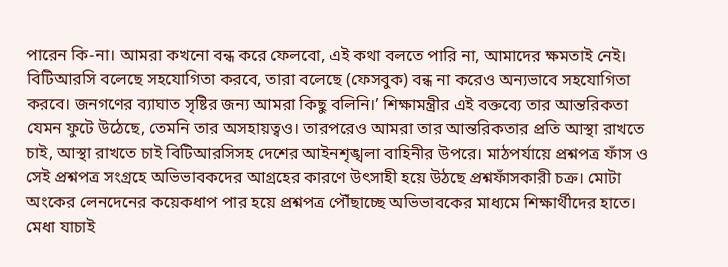পারেন কি-না। আমরা কখনো বন্ধ করে ফেলবো, এই কথা বলতে পারি না, আমাদের ক্ষমতাই নেই। বিটিআরসি বলেছে সহযোগিতা করবে, তারা বলেছে (ফেসবুক) বন্ধ না করেও অন্যভাবে সহযোগিতা করবে। জনগণের ব্যাঘাত সৃষ্টির জন্য আমরা কিছু বলিনি।’ শিক্ষামন্ত্রীর এই বক্তব্যে তার আন্তরিকতা যেমন ফুটে উঠেছে, তেমনি তার অসহায়ত্বও। তারপরেও আমরা তার আন্তরিকতার প্রতি আস্থা রাখতে চাই, আস্থা রাখতে চাই বিটিআরসিসহ দেশের আইনশৃঙ্খলা বাহিনীর উপরে। মাঠপর্যায়ে প্রশ্নপত্র ফাঁস ও সেই প্রশ্নপত্র সংগ্রহে অভিভাবকদের আগ্রহের কারণে উৎসাহী হয়ে উঠছে প্রশ্নফাঁসকারী চক্র। মোটা অংকের লেনদেনের কয়েকধাপ পার হয়ে প্রশ্নপত্র পৌঁছাচ্ছে অভিভাবকের মাধ্যমে শিক্ষার্থীদের হাতে। মেধা যাচাই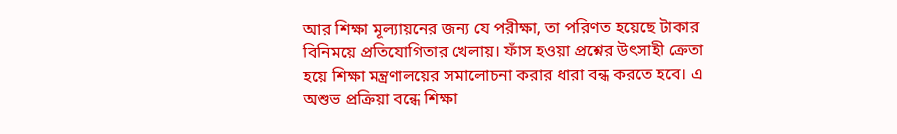আর শিক্ষা মূল্যায়নের জন্য যে পরীক্ষা, তা পরিণত হয়েছে টাকার বিনিময়ে প্রতিযোগিতার খেলায়। ফাঁস হওয়া প্রশ্নের উৎসাহী ক্রেতা হয়ে শিক্ষা মন্ত্রণালয়ের সমালোচনা করার ধারা বন্ধ করতে হবে। এ অশুভ প্রক্রিয়া বন্ধে শিক্ষা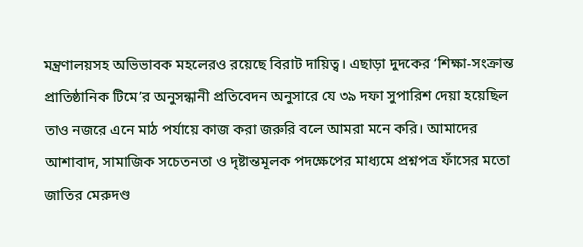মন্ত্রণালয়সহ অভিভাবক মহলেরও রয়েছে বিরাট দায়িত্ব। এছাড়া দুদকের ‘শিক্ষা-সংক্রান্ত প্রাতিষ্ঠানিক টিমে’র অনুসন্ধানী প্রতিবেদন অনুসারে যে ৩৯ দফা সুপারিশ দেয়া হয়েছিল তাও নজরে এনে মাঠ পর্যায়ে কাজ করা জরুরি বলে আমরা মনে করি। আমাদের আশাবাদ, সামাজিক সচেতনতা ও দৃষ্টান্তমূলক পদক্ষেপের মাধ্যমে প্রশ্নপত্র ফাঁসের মতো জাতির মেরুদণ্ড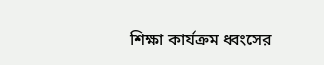শিক্ষা কার্যক্রম ধ্বংসের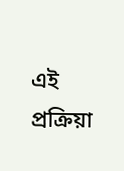এই প্রক্রিয়া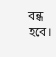বন্ধ হবে।